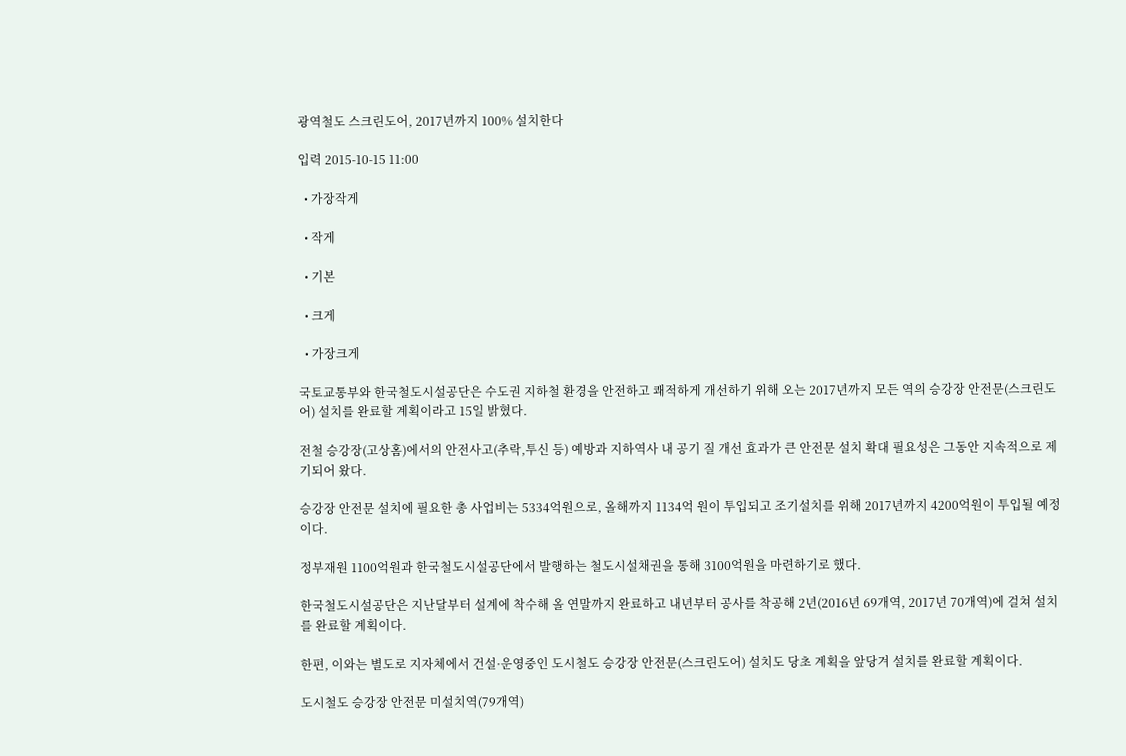광역철도 스크린도어, 2017년까지 100% 설치한다

입력 2015-10-15 11:00

  • 가장작게

  • 작게

  • 기본

  • 크게

  • 가장크게

국토교통부와 한국철도시설공단은 수도권 지하철 환경을 안전하고 쾌적하게 개선하기 위해 오는 2017년까지 모든 역의 승강장 안전문(스크린도어) 설치를 완료할 계획이라고 15일 밝혔다.

전철 승강장(고상홈)에서의 안전사고(추락,투신 등) 예방과 지하역사 내 공기 질 개선 효과가 큰 안전문 설치 확대 필요성은 그동안 지속적으로 제기되어 왔다.

승강장 안전문 설치에 필요한 총 사업비는 5334억원으로, 올해까지 1134억 원이 투입되고 조기설치를 위해 2017년까지 4200억원이 투입될 예정이다.

정부재원 1100억원과 한국철도시설공단에서 발행하는 철도시설채권을 통해 3100억원을 마련하기로 했다.

한국철도시설공단은 지난달부터 설계에 착수해 올 연말까지 완료하고 내년부터 공사를 착공해 2년(2016년 69개역, 2017년 70개역)에 걸쳐 설치를 완료할 계획이다.

한편, 이와는 별도로 지자체에서 건설·운영중인 도시철도 승강장 안전문(스크린도어) 설치도 당초 계획을 앞당겨 설치를 완료할 계획이다.

도시철도 승강장 안전문 미설치역(79개역)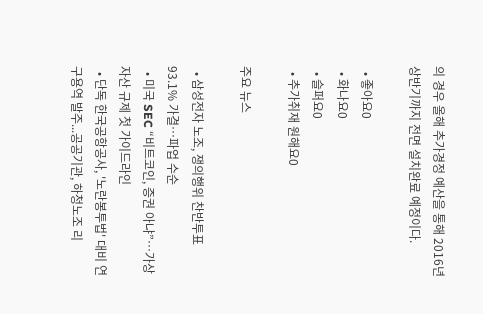의 경우 올해 추가경정 예산을 통해 2016년 상반기까지 전면 설치완료 예정이다.

  • 좋아요0
  • 화나요0
  • 슬퍼요0
  • 추가취재 원해요0

주요 뉴스

  • 삼성전자 노조, 쟁의행위 찬반투표 93.1% 가결…파업 수순
  • 미국 SEC “비트코인, 증권 아냐”…가상자산 규제 첫 가이드라인
  • 단독 한국공항공사, '노란봉투법' 대비 연구용역 발주...공공기관, 하청노조 리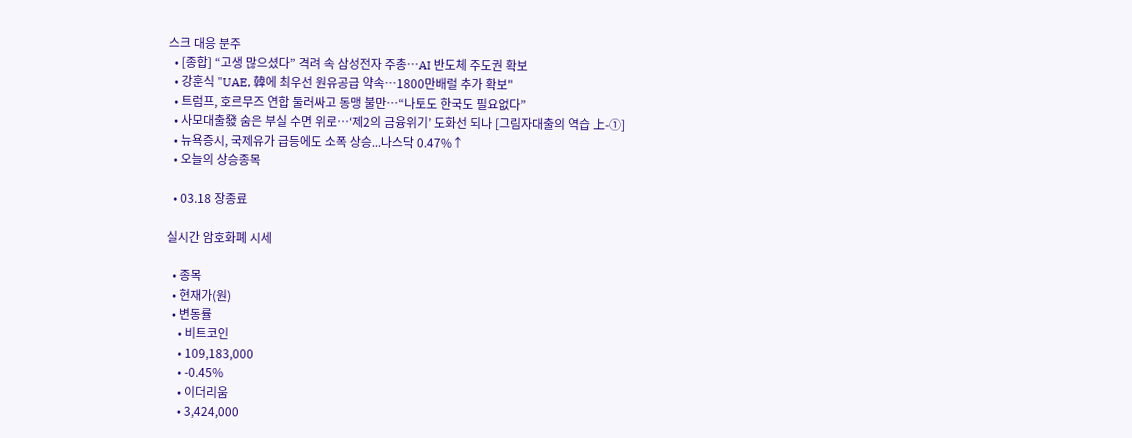스크 대응 분주
  • [종합] “고생 많으셨다” 격려 속 삼성전자 주총⋯AI 반도체 주도권 확보
  • 강훈식 "UAE, 韓에 최우선 원유공급 약속…1800만배럴 추가 확보"
  • 트럼프, 호르무즈 연합 둘러싸고 동맹 불만…“나토도 한국도 필요없다”
  • 사모대출發 숨은 부실 수면 위로…‘제2의 금융위기’ 도화선 되나 [그림자대출의 역습 上-①]
  • 뉴욕증시, 국제유가 급등에도 소폭 상승...나스닥 0.47%↑
  • 오늘의 상승종목

  • 03.18 장종료

실시간 암호화폐 시세

  • 종목
  • 현재가(원)
  • 변동률
    • 비트코인
    • 109,183,000
    • -0.45%
    • 이더리움
    • 3,424,000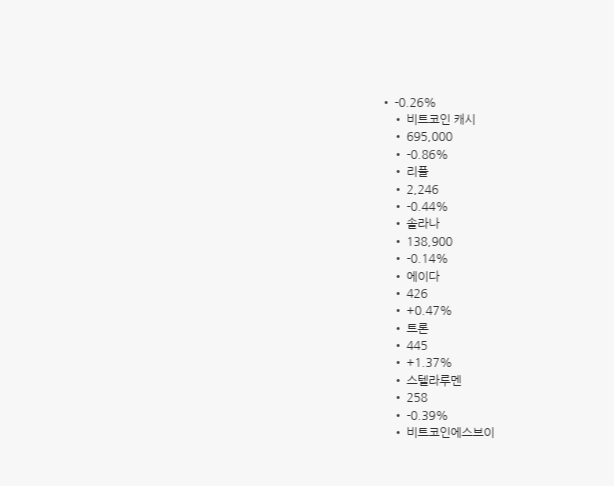• -0.26%
    • 비트코인 캐시
    • 695,000
    • -0.86%
    • 리플
    • 2,246
    • -0.44%
    • 솔라나
    • 138,900
    • -0.14%
    • 에이다
    • 426
    • +0.47%
    • 트론
    • 445
    • +1.37%
    • 스텔라루멘
    • 258
    • -0.39%
    • 비트코인에스브이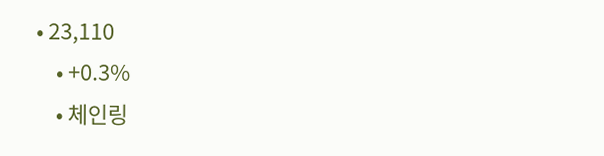• 23,110
    • +0.3%
    • 체인링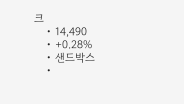크
    • 14,490
    • +0.28%
    • 샌드박스
    •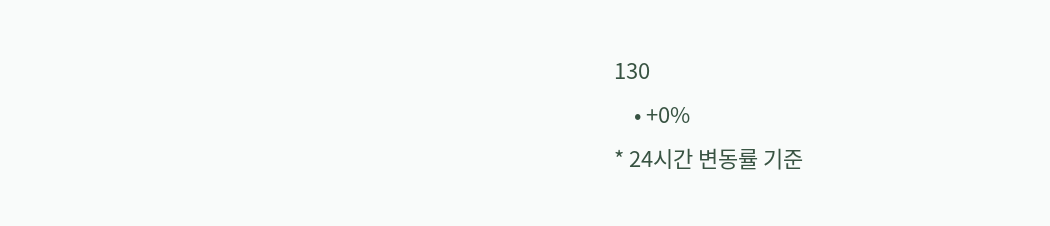130
    • +0%
* 24시간 변동률 기준